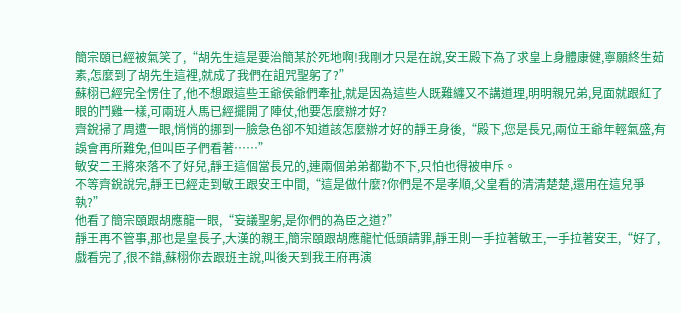簡宗頤已經被氣笑了,“胡先生這是要治簡某於死地啊!我剛才只是在說,安王殿下為了求皇上身體康健,寧願終生茹素,怎麼到了胡先生這裡,就成了我們在詛咒聖躬了?”
蘇栩已經完全愣住了,他不想跟這些王爺侯爺們牽扯,就是因為這些人既難纏又不講道理,明明親兄弟,見面就跟紅了眼的鬥雞一樣,可兩班人馬已經擺開了陣仗,他要怎麼辦才好?
齊銳掃了周遭一眼,悄悄的挪到一臉急色卻不知道該怎麼辦才好的靜王身後,“殿下,您是長兄,兩位王爺年輕氣盛,有誤會再所難免,但叫臣子們看著……”
敏安二王將來落不了好兒,靜王這個當長兄的,連兩個弟弟都勸不下,只怕也得被申斥。
不等齊銳說完,靜王已經走到敏王跟安王中間,“這是做什麼?你們是不是孝順,父皇看的清清楚楚,還用在這兒爭執?”
他看了簡宗頤跟胡應龍一眼,“妄議聖躬,是你們的為臣之道?”
靜王再不管事,那也是皇長子,大漢的親王,簡宗頤跟胡應龍忙低頭請罪,靜王則一手拉著敏王,一手拉著安王,“好了,戲看完了,很不錯,蘇栩你去跟班主說,叫後天到我王府再演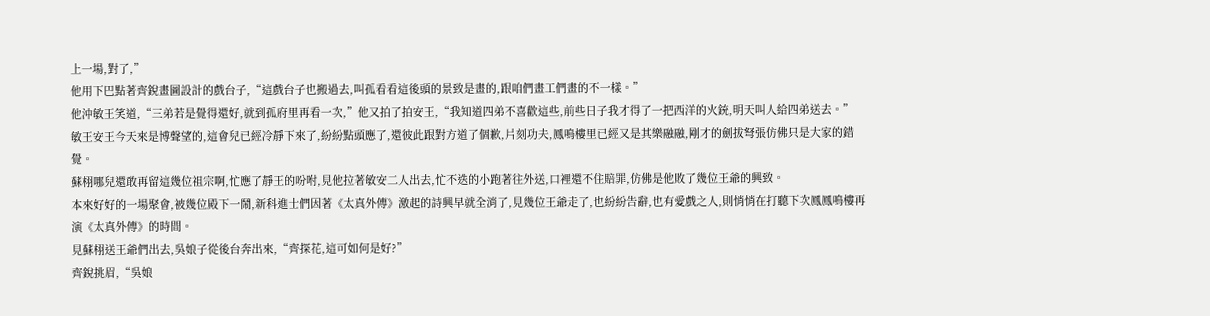上一場,對了,”
他用下巴點著齊銳畫圖設計的戲台子,“這戲台子也搬過去,叫孤看看這後頭的景致是畫的,跟咱們畫工們畫的不一樣。”
他沖敏王笑道,“三弟若是覺得還好,就到孤府里再看一次,”他又拍了拍安王,“我知道四弟不喜歡這些,前些日子我才得了一把西洋的火銃,明天叫人給四弟送去。”
敏王安王今天來是博聲望的,這會兒已經冷靜下來了,紛紛點頭應了,還彼此跟對方道了個歉,片刻功夫,鳳鳴樓里已經又是其樂融融,剛才的劍拔弩張仿佛只是大家的錯覺。
蘇栩哪兒還敢再留這幾位祖宗啊,忙應了靜王的吩咐,見他拉著敏安二人出去,忙不迭的小跑著往外送,口裡還不住賠罪,仿佛是他敗了幾位王爺的興致。
本來好好的一場聚會,被幾位殿下一鬧,新科進士們因著《太真外傳》激起的詩興早就全消了,見幾位王爺走了,也紛紛告辭,也有愛戲之人,則悄悄在打聽下次鳳鳳鳴樓再演《太真外傳》的時間。
見蘇栩送王爺們出去,吳娘子從後台奔出來,“齊探花,這可如何是好?”
齊銳挑眉,“吳娘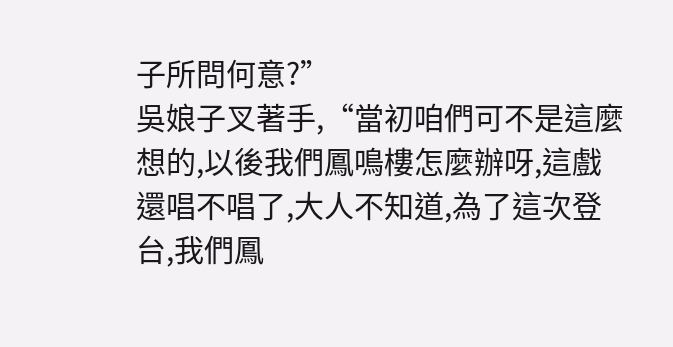子所問何意?”
吳娘子叉著手,“當初咱們可不是這麼想的,以後我們鳳鳴樓怎麼辦呀,這戲還唱不唱了,大人不知道,為了這次登台,我們鳳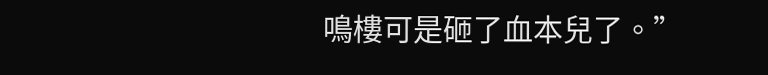鳴樓可是砸了血本兒了。”